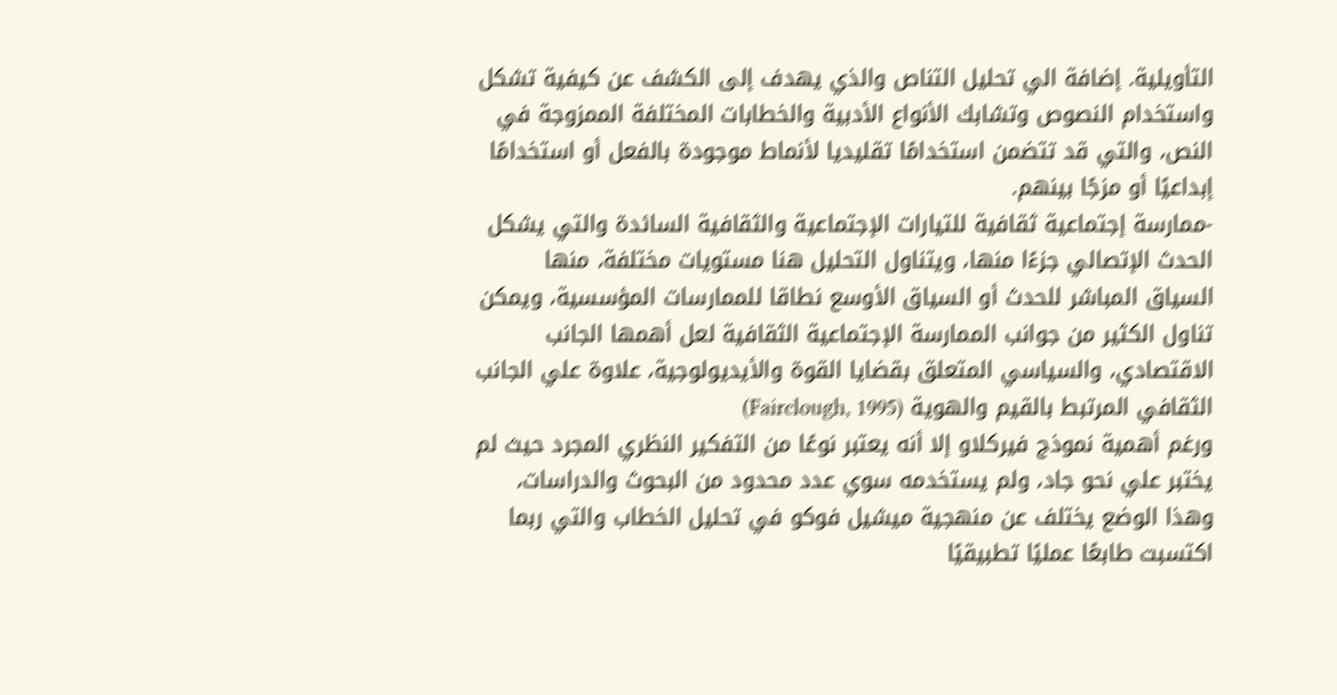التأويلية. إضافة الي تحليل التناص والذي يهدف إلى الكشف عن كيفية تشكل واستخدام النصوص وتشابك الأنواع الأدبية والخطابات المختلفة الممزوجة في النص، والتي قد تتضمن استخدامًا تقليديا لأنماط موجودة بالفعل أو استخدامًا إبداعيًا أو مزجًا بينهم.
-ممارسة إجتماعية ثقافية للتيارات الإجتماعية والثقافية السائدة والتي يشكل الحدث الإتصالي جزءًا منها، ويتناول التحليل هنا مستويات مختلفة، منها السياق المباشر للحدث أو السياق الأوسع نطاقا للممارسات المؤسسية، ويمكن تناول الكثير من جوانب الممارسة الإجتماعية الثقافية لعل أهمها الجانب الاقتصادي، والسياسي المتعلق بقضايا القوة والأيديولوجية، علاوة علي الجانب الثقافي المرتبط بالقيم والهوية (Fairclough, 1995)
ورغم أهمية نموذج فيركلاو إلا أنه يعتبر نوعًا من التفكير النظري المجرد حيث لم يختبر علي نحو جاد، ولم يستخدمه سوي عدد محدود من البحوث والدراسات، وهذا الوضع يختلف عن منهجية ميشيل فوكو في تحليل الخطاب والتي ربما اكتسبت طابعًا عمليًا تطبيقيًا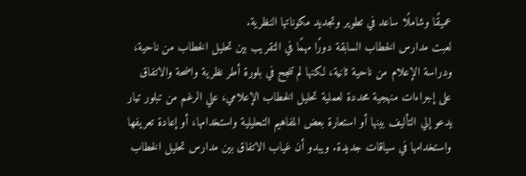عميقًا وشاملًا ساعد في تطوير وتجديد مكوناتها النظرية.
لعبت مدارس الخطاب السابقة دورًا مهمًا في التقريب بين تحليل الخطاب من ناحية، ودراسة الإعلام من ناحية ثانية، لكنها لم تنجح في بلورة أطر نظرية واضحة والاتفاق على إجراءات منهجية محددة لعملية تحليل الخطاب الإعلامي، علي الرغم من تبلور تيار يدعو إلي التأليف بينها أو استعارة بعض المفاهيم التحليلية واستخدامها، أو إعادة تعريفها واستخدامها في سياقات جديدة. ويبدو أن غياب الاتفاق بين مدارس تحليل الخطاب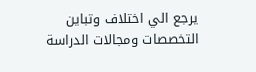يرجع الي اختلاف وتباين التخصصات ومجالات الدراسة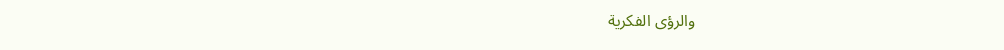والرؤى الفكرية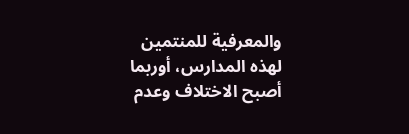والمعرفية للمنتمين لهذه المدارس، أوربما أصبح الاختلاف وعدم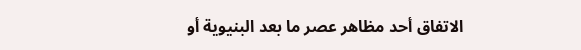الاتفاق أحد مظاهر عصر ما بعد البنيوية أو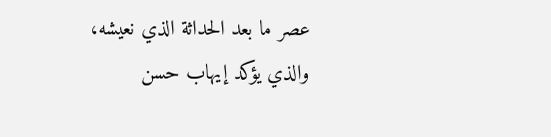عصر ما بعد الحداثة الذي نعيشه، والذي يؤكد إيهاب حسن